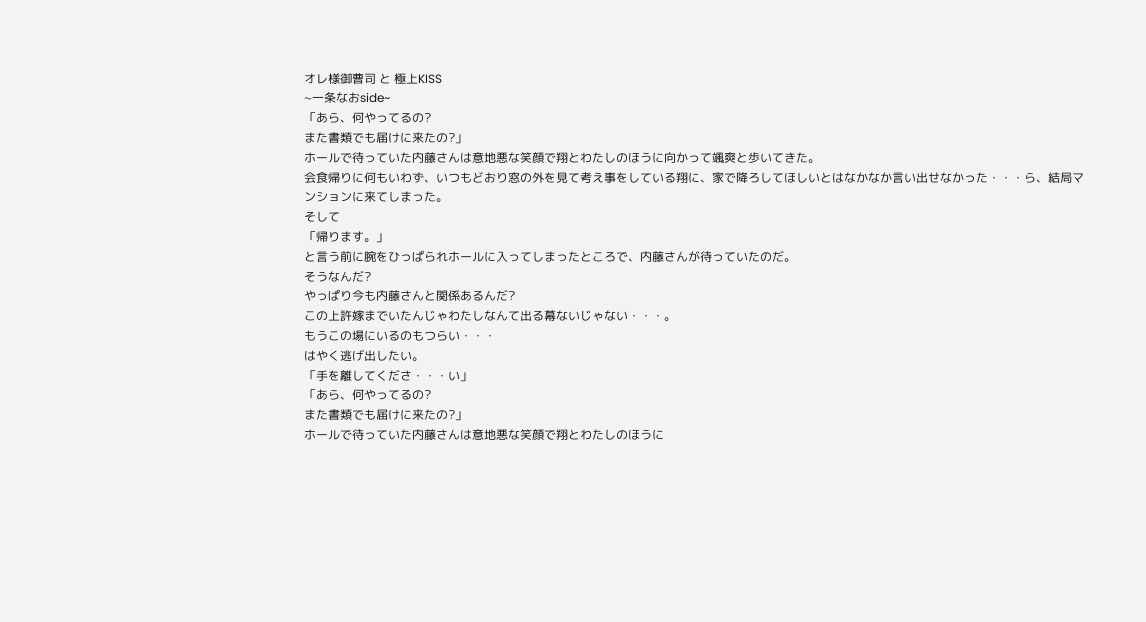オレ様御曹司 と 極上KISS
~一条なおside~
「あら、何やってるの?
また書類でも届けに来たの?」
ホールで待っていた内藤さんは意地悪な笑顔で翔とわたしのほうに向かって颯爽と歩いてきた。
会食帰りに何もいわず、いつもどおり窓の外を見て考え事をしている翔に、家で降ろしてほしいとはなかなか言い出せなかった・・・ら、結局マンションに来てしまった。
そして
「帰ります。」
と言う前に腕をひっぱられホールに入ってしまったところで、内藤さんが待っていたのだ。
そうなんだ?
やっぱり今も内藤さんと関係あるんだ?
この上許嫁までいたんじゃわたしなんて出る幕ないじゃない・・・。
もうこの場にいるのもつらい・・・
はやく逃げ出したい。
「手を離してくださ・・・い」
「あら、何やってるの?
また書類でも届けに来たの?」
ホールで待っていた内藤さんは意地悪な笑顔で翔とわたしのほうに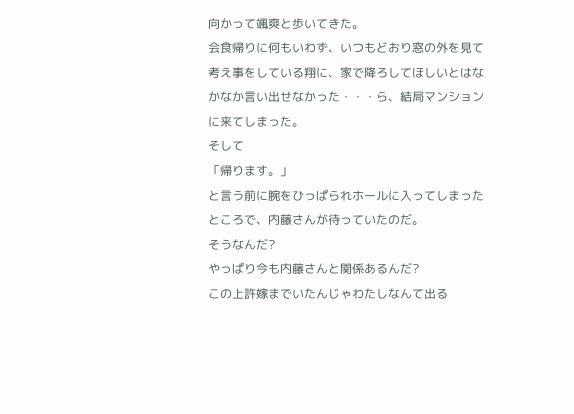向かって颯爽と歩いてきた。
会食帰りに何もいわず、いつもどおり窓の外を見て考え事をしている翔に、家で降ろしてほしいとはなかなか言い出せなかった・・・ら、結局マンションに来てしまった。
そして
「帰ります。」
と言う前に腕をひっぱられホールに入ってしまったところで、内藤さんが待っていたのだ。
そうなんだ?
やっぱり今も内藤さんと関係あるんだ?
この上許嫁までいたんじゃわたしなんて出る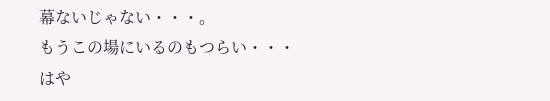幕ないじゃない・・・。
もうこの場にいるのもつらい・・・
はや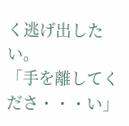く逃げ出したい。
「手を離してくださ・・・い」